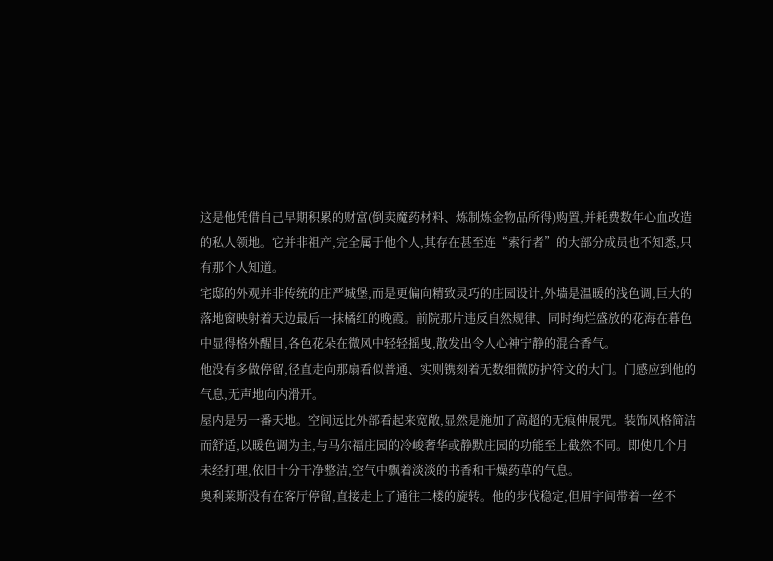这是他凭借自己早期积累的财富(倒卖魔药材料、炼制炼金物品所得)购置,并耗费数年心血改造的私人领地。它并非祖产,完全属于他个人,其存在甚至连“索行者”的大部分成员也不知悉,只有那个人知道。
宅邸的外观并非传统的庄严城堡,而是更偏向精致灵巧的庄园设计,外墙是温暖的浅色调,巨大的落地窗映射着天边最后一抹橘红的晚霞。前院那片违反自然规律、同时绚烂盛放的花海在暮色中显得格外醒目,各色花朵在微风中轻轻摇曳,散发出令人心神宁静的混合香气。
他没有多做停留,径直走向那扇看似普通、实则镌刻着无数细微防护符文的大门。门感应到他的气息,无声地向内滑开。
屋内是另一番天地。空间远比外部看起来宽敞,显然是施加了高超的无痕伸展咒。装饰风格简洁而舒适,以暖色调为主,与马尔福庄园的冷峻奢华或静默庄园的功能至上截然不同。即使几个月未经打理,依旧十分干净整洁,空气中飘着淡淡的书香和干燥药草的气息。
奥利莱斯没有在客厅停留,直接走上了通往二楼的旋转。他的步伐稳定,但眉宇间带着一丝不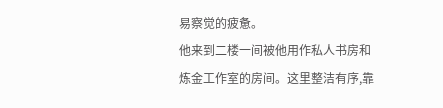易察觉的疲惫。
他来到二楼一间被他用作私人书房和炼金工作室的房间。这里整洁有序,靠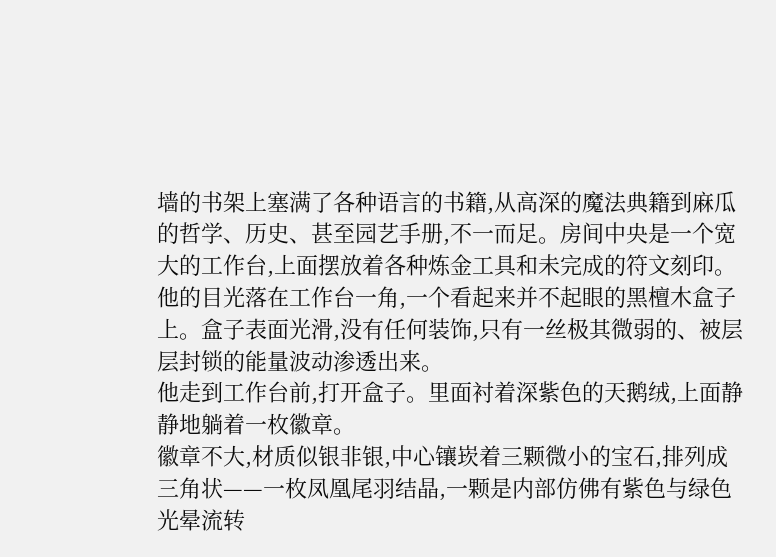墙的书架上塞满了各种语言的书籍,从高深的魔法典籍到麻瓜的哲学、历史、甚至园艺手册,不一而足。房间中央是一个宽大的工作台,上面摆放着各种炼金工具和未完成的符文刻印。
他的目光落在工作台一角,一个看起来并不起眼的黑檀木盒子上。盒子表面光滑,没有任何装饰,只有一丝极其微弱的、被层层封锁的能量波动渗透出来。
他走到工作台前,打开盒子。里面衬着深紫色的天鹅绒,上面静静地躺着一枚徽章。
徽章不大,材质似银非银,中心镶崁着三颗微小的宝石,排列成三角状——一枚凤凰尾羽结晶,一颗是内部仿佛有紫色与绿色光晕流转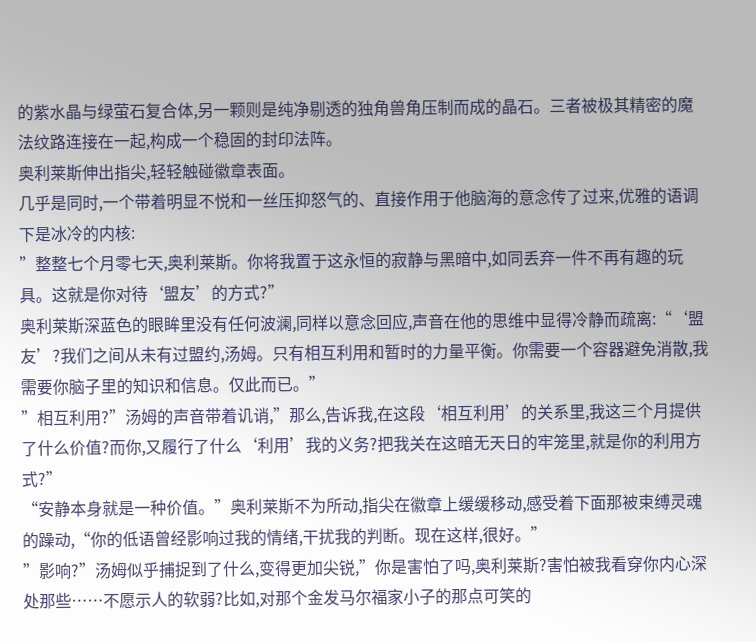的紫水晶与绿萤石复合体,另一颗则是纯净剔透的独角兽角压制而成的晶石。三者被极其精密的魔法纹路连接在一起,构成一个稳固的封印法阵。
奥利莱斯伸出指尖,轻轻触碰徽章表面。
几乎是同时,一个带着明显不悦和一丝压抑怒气的、直接作用于他脑海的意念传了过来,优雅的语调下是冰冷的内核:
”整整七个月零七天,奥利莱斯。你将我置于这永恒的寂静与黑暗中,如同丢弃一件不再有趣的玩具。这就是你对待‘盟友’的方式?”
奥利莱斯深蓝色的眼眸里没有任何波澜,同样以意念回应,声音在他的思维中显得冷静而疏离:“‘盟友’?我们之间从未有过盟约,汤姆。只有相互利用和暂时的力量平衡。你需要一个容器避免消散,我需要你脑子里的知识和信息。仅此而已。”
”相互利用?”汤姆的声音带着讥诮,”那么,告诉我,在这段‘相互利用’的关系里,我这三个月提供了什么价值?而你,又履行了什么‘利用’我的义务?把我关在这暗无天日的牢笼里,就是你的利用方式?”
“安静本身就是一种价值。”奥利莱斯不为所动,指尖在徽章上缓缓移动,感受着下面那被束缚灵魂的躁动,“你的低语曾经影响过我的情绪,干扰我的判断。现在这样,很好。”
”影响?”汤姆似乎捕捉到了什么,变得更加尖锐,”你是害怕了吗,奥利莱斯?害怕被我看穿你内心深处那些……不愿示人的软弱?比如,对那个金发马尔福家小子的那点可笑的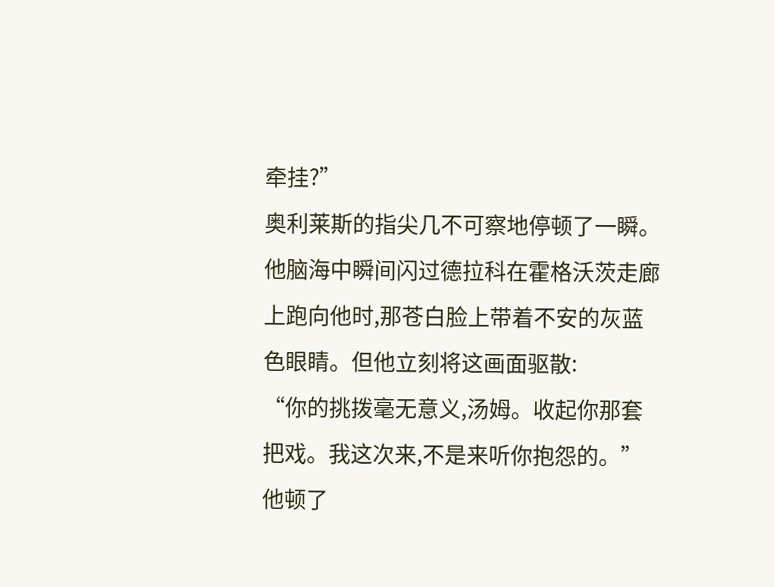牵挂?”
奥利莱斯的指尖几不可察地停顿了一瞬。他脑海中瞬间闪过德拉科在霍格沃茨走廊上跑向他时,那苍白脸上带着不安的灰蓝色眼睛。但他立刻将这画面驱散:
“你的挑拨毫无意义,汤姆。收起你那套把戏。我这次来,不是来听你抱怨的。”
他顿了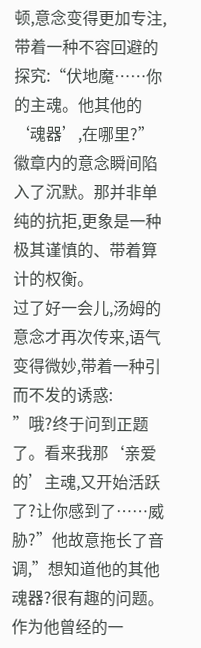顿,意念变得更加专注,带着一种不容回避的探究:“伏地魔……你的主魂。他其他的‘魂器’,在哪里?”
徽章内的意念瞬间陷入了沉默。那并非单纯的抗拒,更象是一种极其谨慎的、带着算计的权衡。
过了好一会儿,汤姆的意念才再次传来,语气变得微妙,带着一种引而不发的诱惑:
”哦?终于问到正题了。看来我那‘亲爱的’主魂,又开始活跃了?让你感到了……威胁?”他故意拖长了音调,”想知道他的其他魂器?很有趣的问题。作为他曾经的一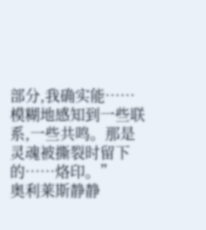部分,我确实能……模糊地感知到一些联系,一些共鸣。那是灵魂被撕裂时留下的……烙印。”
奥利莱斯静静